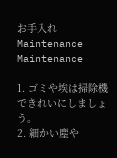お手入れ
Maintenance
Maintenance

1. ゴミや埃は掃除機できれいにしましょう。
2. 細かい塵や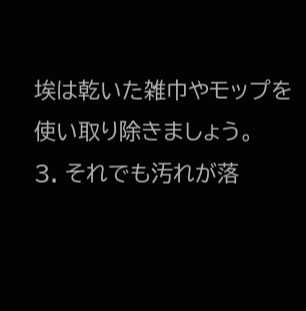埃は乾いた雑巾やモップを使い取り除きましょう。
3. それでも汚れが落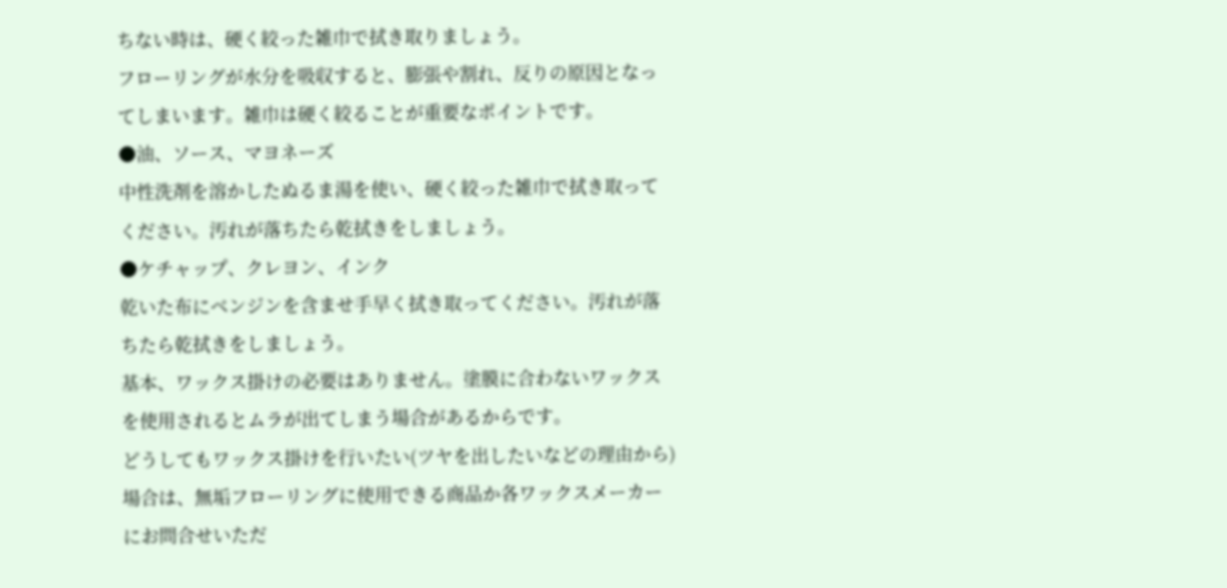ちない時は、硬く絞った雑巾で拭き取りましょう。
フローリングが水分を吸収すると、膨張や割れ、反りの原因となってしまいます。雑巾は硬く絞ることが重要なポイントです。
●油、ソース、マヨネーズ
中性洗剤を溶かしたぬるま湯を使い、硬く絞った雑巾で拭き取ってください。汚れが落ちたら乾拭きをしましょう。
●ケチャップ、クレヨン、インク
乾いた布にベンジンを含ませ手早く拭き取ってください。汚れが落ちたら乾拭きをしましょう。
基本、ワックス掛けの必要はありません。塗膜に合わないワックスを使用されるとムラが出てしまう場合があるからです。
どうしてもワックス掛けを行いたい(ツヤを出したいなどの理由から)場合は、無垢フローリングに使用できる商品か各ワックスメーカーにお問合せいただ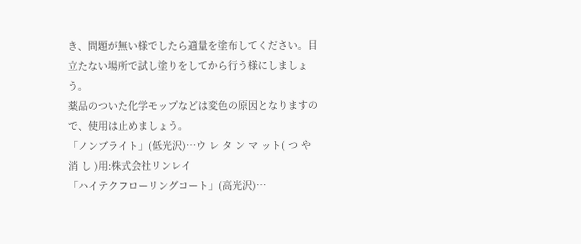き、問題が無い様でしたら適量を塗布してください。目立たない場所で試し塗りをしてから行う様にしましょう。
薬品のついた化学モップなどは変色の原因となりますので、使用は止めましょう。
「ノンブライト」(低光沢)…ウ レ タ ン マ ット( つ や 消 し )用:株式会社リンレイ
「ハイテクフローリングコート」(高光沢)…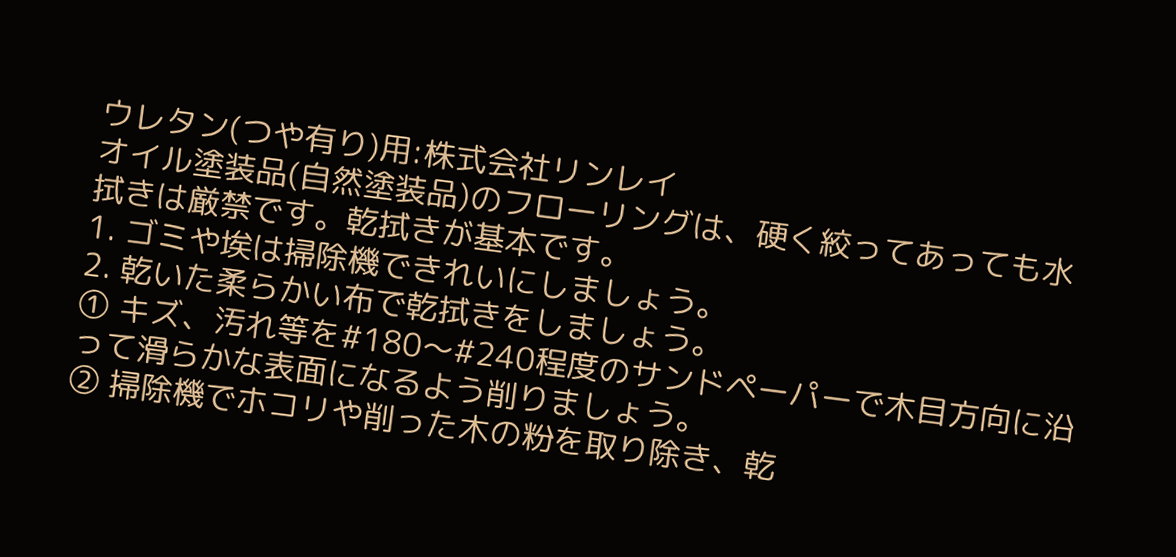ウレタン(つや有り)用:株式会社リンレイ
オイル塗装品(自然塗装品)のフローリングは、硬く絞ってあっても水拭きは厳禁です。乾拭きが基本です。
1. ゴミや埃は掃除機できれいにしましょう。
2. 乾いた柔らかい布で乾拭きをしましょう。
① キズ、汚れ等を#180〜#240程度のサンドペーパーで木目方向に沿って滑らかな表面になるよう削りましょう。
② 掃除機でホコリや削った木の粉を取り除き、乾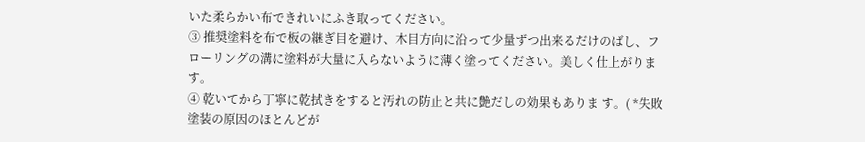いた柔らかい布できれいにふき取ってください。
③ 推奨塗料を布で板の継ぎ目を避け、木目方向に沿って少量ずつ出来るだけのばし、フローリングの溝に塗料が大量に入らないように薄く塗ってください。美しく仕上がります。
④ 乾いてから丁寧に乾拭きをすると汚れの防止と共に艶だしの効果もありま す。( *失敗塗装の原因のほとんどが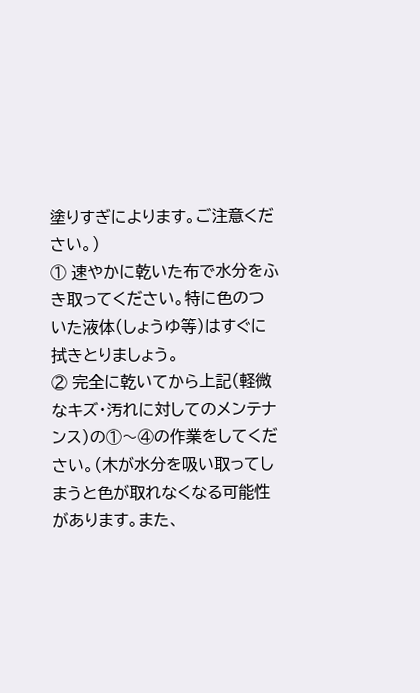塗りすぎによります。ご注意ください。)
① 速やかに乾いた布で水分をふき取ってください。特に色のついた液体(しょうゆ等)はすぐに拭きとりましょう。
② 完全に乾いてから上記(軽微なキズ・汚れに対してのメンテナンス)の①〜④の作業をしてください。(木が水分を吸い取ってしまうと色が取れなくなる可能性があります。また、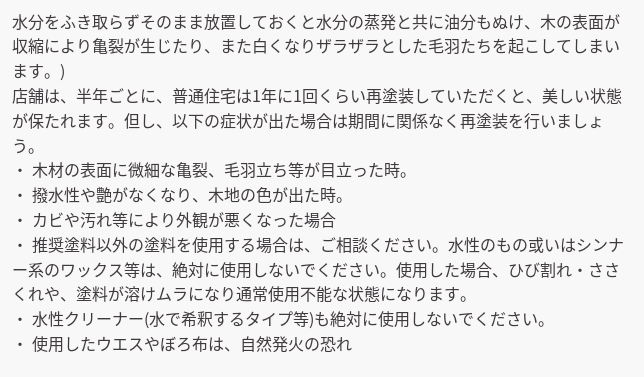水分をふき取らずそのまま放置しておくと水分の蒸発と共に油分もぬけ、木の表面が収縮により亀裂が生じたり、また白くなりザラザラとした毛羽たちを起こしてしまいます。)
店舗は、半年ごとに、普通住宅は1年に1回くらい再塗装していただくと、美しい状態が保たれます。但し、以下の症状が出た場合は期間に関係なく再塗装を行いましょう。
・ 木材の表面に微細な亀裂、毛羽立ち等が目立った時。
・ 撥水性や艶がなくなり、木地の色が出た時。
・ カビや汚れ等により外観が悪くなった場合
・ 推奨塗料以外の塗料を使用する場合は、ご相談ください。水性のもの或いはシンナー系のワックス等は、絶対に使用しないでください。使用した場合、ひび割れ・ささくれや、塗料が溶けムラになり通常使用不能な状態になります。
・ 水性クリーナー(水で希釈するタイプ等)も絶対に使用しないでください。
・ 使用したウエスやぼろ布は、自然発火の恐れ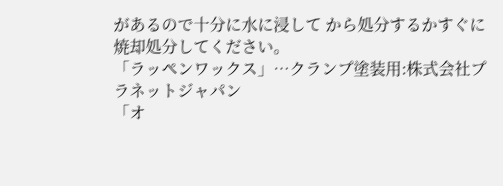があるので十分に水に浸して から処分するかすぐに焼却処分してください。
「ラッペンワックス」…クランプ塗装用:株式会社プラネットジャパン
「オ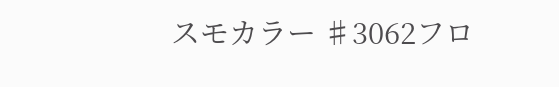スモカラー ♯3062フロ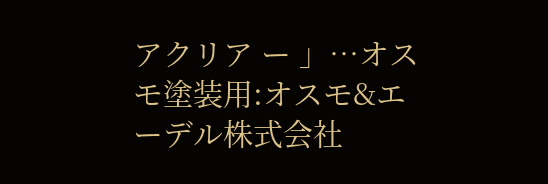アクリア ー 」…オスモ塗装用:オスモ&エーデル株式会社